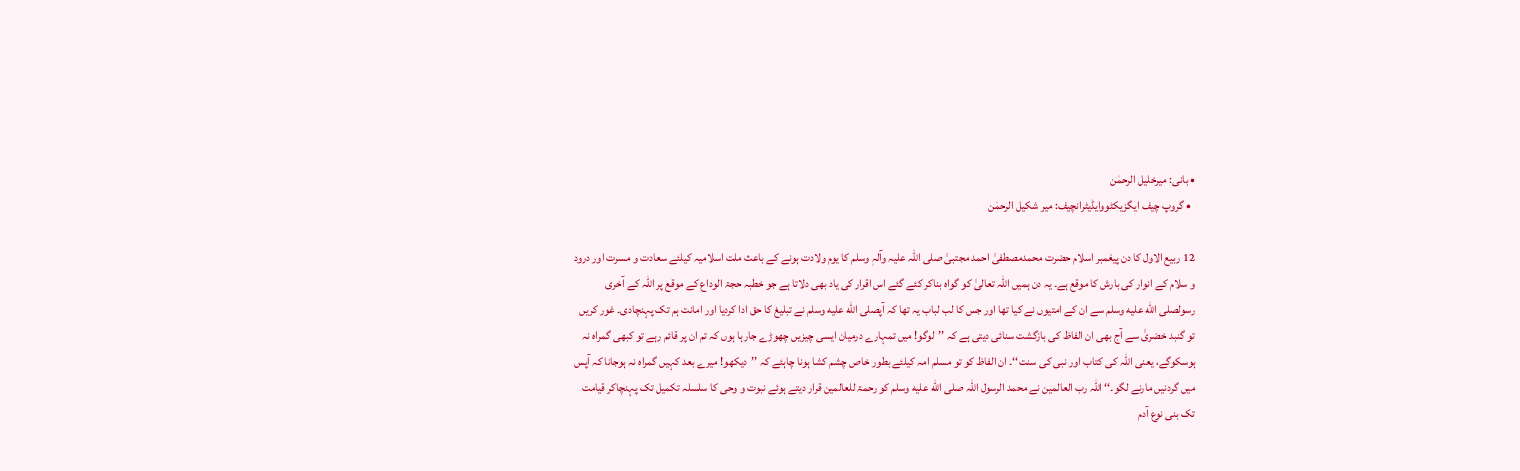• بانی: میرخلیل الرحمٰن
  • گروپ چیف ایگزیکٹووایڈیٹرانچیف: میر شکیل الرحمٰن

12 ربیع الاول کا دن پیغمبر اسلام حضرت محمدمصطفیٰ احمد مجتبیٰ صلی اللہ علیہ وآلہٖ وسلم کا یوم ولادت ہونے کے باعث ملت اسلامیہ کیلئے سعادت و مسرت اور درود و سلام کے انوار کی بارش کا موقع ہے۔ یہ دن ہمیں اللہ تعالیٰ کو گواہ بناکر کئے گئے اس اقرار کی یاد بھی دلاتا ہے جو خطبہ حجۃ الوداع کے موقع پر اللہ کے آخری رسولصلى الله عليه وسلم سے ان کے امتیوں نے کیا تھا اور جس کا لب لباب یہ تھا کہ آپصلى الله عليه وسلم نے تبلیغ کا حق ادا کردیا اور امانت ہم تک پہنچادی۔ غور کریں تو گنبد خضریٰ سے آج بھی ان الفاظ کی بازگشت سنائی دیتی ہے کہ ’’لوگو! میں تمہارے درمیان ایسی چیزیں چھوڑے جارہا ہوں کہ تم ان پر قائم رہے تو کبھی گمراہ نہ ہوسکوگے، یعنی اللہ کی کتاب اور نبی کی سنت‘‘۔ ان الفاظ کو تو مسلم امہ کیلئے بطور خاص چشم کشا ہونا چاہئے کہ ’’دیکھو! میرے بعد کہیں گمراہ نہ ہوجانا کہ آپس میں گردنیں مارنے لگو۔‘‘ اللہ رب العالمین نے محمد الرسول اللہ صلى الله عليه وسلم کو رحمۃ للعالمین قرار دیتے ہوئے نبوت و وحی کا سلسلہ تکمیل تک پہنچاکر قیامت تک بنی نوع آدم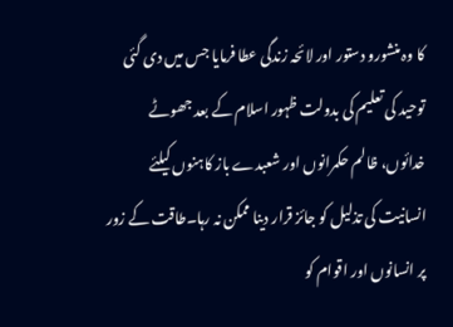کا وہ منشورو دستور اور لائحہ زندگی عطا فرمایا جس میں دی گئی توحید کی تعلیم کی بدولت ظہور اسلام کے بعد جھوٹے خدائوں، ظالم حکمرانوں اور شعبدے باز کاہنوں کیلئے انسانیت کی تذلیل کو جائز قرار دینا ممکن نہ رہا۔طاقت کے زور پر انسانوں اور اقوام کو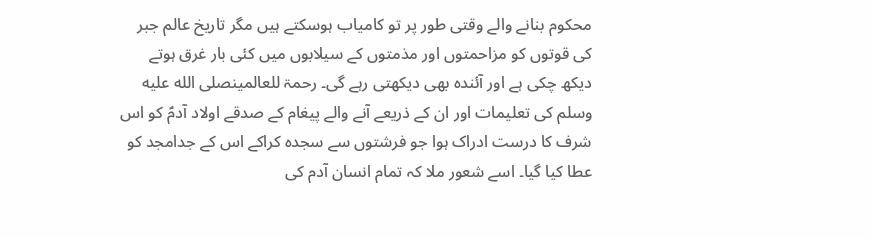محکوم بنانے والے وقتی طور پر تو کامیاب ہوسکتے ہیں مگر تاریخ عالم جبر کی قوتوں کو مزاحمتوں اور مذمتوں کے سیلابوں میں کئی بار غرق ہوتے دیکھ چکی ہے اور آئندہ بھی دیکھتی رہے گی۔ رحمۃ للعالمینصلى الله عليه وسلم کی تعلیمات اور ان کے ذریعے آنے والے پیغام کے صدقے اولاد آدمؑ کو اس شرف کا درست ادراک ہوا جو فرشتوں سے سجدہ کراکے اس کے جدامجد کو عطا کیا گیا۔ اسے شعور ملا کہ تمام انسان آدم کی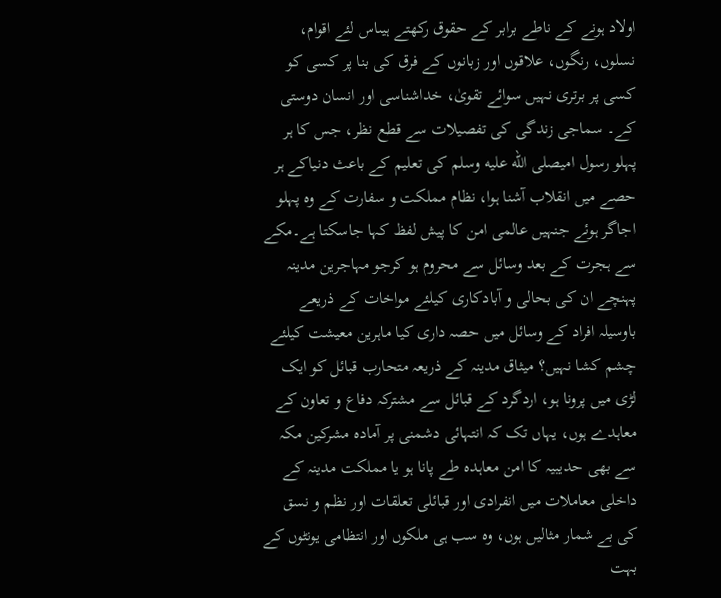اولاد ہونے کے ناطے برابر کے حقوق رکھتے ہیںاس لئے اقوام، نسلوں، رنگوں، علاقوں اور زبانوں کے فرق کی بنا پر کسی کو کسی پر برتری نہیں سوائے تقویٰ، خداشناسی اور انسان دوستی کے۔ سماجی زندگی کی تفصیلات سے قطع نظر، جس کا ہر پہلو رسول امیصلى الله عليه وسلم کی تعلیم کے باعث دنیاکے ہر حصے میں انقلاب آشنا ہوا، نظام مملکت و سفارت کے وہ پہلو اجاگر ہوئے جنہیں عالمی امن کا پیش لفظ کہا جاسکتا ہے۔مکے سے ہجرت کے بعد وسائل سے محروم ہو کرجو مہاجرین مدینہ پہنچے ان کی بحالی و آبادکاری کیلئے مواخات کے ذریعے باوسیلہ افراد کے وسائل میں حصہ داری کیا ماہرین معیشت کیلئے چشم کشا نہیں؟ میثاق مدینہ کے ذریعہ متحارب قبائل کو ایک لڑی میں پرونا ہو، اردگرد کے قبائل سے مشترکہ دفاع و تعاون کے معاہدے ہوں، یہاں تک کہ انتہائی دشمنی پر آمادہ مشرکین مکہ سے بھی حدیبیہ کا امن معاہدہ طے پانا ہو یا مملکت مدینہ کے داخلی معاملات میں انفرادی اور قبائلی تعلقات اور نظم و نسق کی بے شمار مثالیں ہوں، وہ سب ہی ملکوں اور انتظامی یونٹوں کے بہت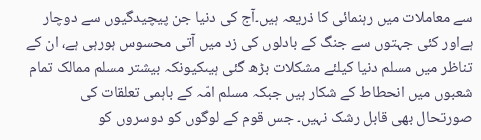سے معاملات میں رہنمائی کا ذریعہ ہیں۔آج کی دنیا جن پیچیدگیوں سے دوچار ہےاور کئی جہتوں سے جنگ کے بادلوں کی زد میں آتی محسوس ہورہی ہے، ان کے تناظر میں مسلم دنیا کیلئے مشکلات بڑھ گئی ہیںکیونکہ بیشتر مسلم ممالک تمام شعبوں میں انحطاط کے شکار ہیں جبکہ مسلم امّہ کے باہمی تعلقات کی صورتحال بھی قابل رشک نہیں۔ جس قوم کے لوگوں کو دوسروں کو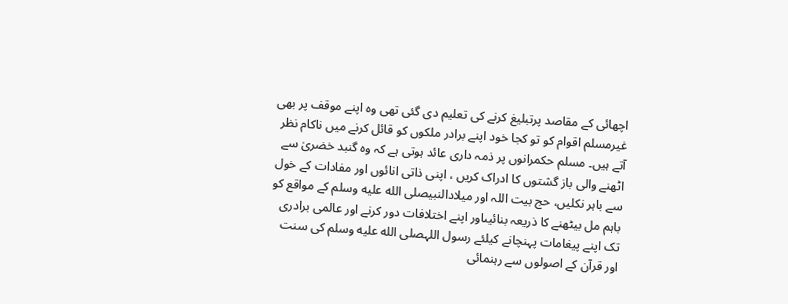اچھائی کے مقاصد پرتبلیغ کرنے کی تعلیم دی گئی تھی وہ اپنے موقف پر بھی غیرمسلم اقوام کو تو کجا خود اپنے برادر ملکوں کو قائل کرنے میں ناکام نظر آتے ہیں۔ مسلم حکمرانوں پر ذمہ داری عائد ہوتی ہے کہ وہ گنبد خضریٰ سے اٹھنے والی باز گشتوں کا ادراک کریں ، اپنی ذاتی انائوں اور مفادات کے خول سے باہر نکلیں، حج بیت اللہ اور میلادالنبیصلى الله عليه وسلم کے مواقع کو باہم مل بیٹھنے کا ذریعہ بنائیںاور اپنے اختلافات دور کرنے اور عالمی برادری تک اپنے پیغامات پہنچانے کیلئے رسول اللہصلى الله عليه وسلم کی سنت اور قرآن کے اصولوں سے رہنمائی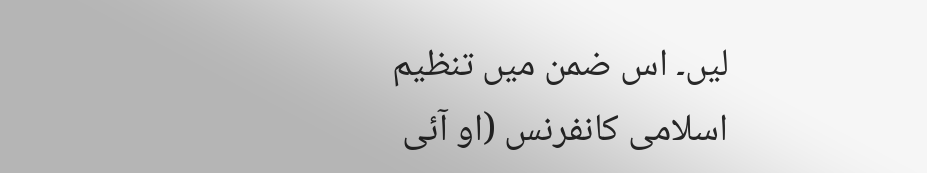لیں۔ اس ضمن میں تنظیم اسلامی کانفرنس (او آئی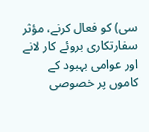سی) کو فعال کرنے، مؤثر سفارتکاری بروئے کار لانے اور عوامی بہبود کے کاموں پر خصوصی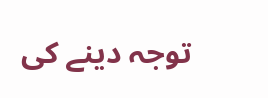توجہ دینے کی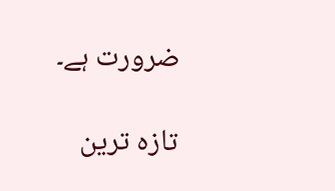ضرورت ہے۔

تازہ ترین